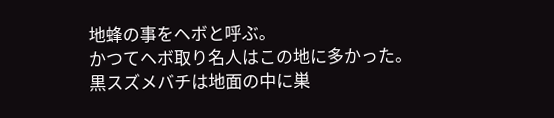地蜂の事をヘボと呼ぶ。
かつてヘボ取り名人はこの地に多かった。
黒スズメバチは地面の中に巣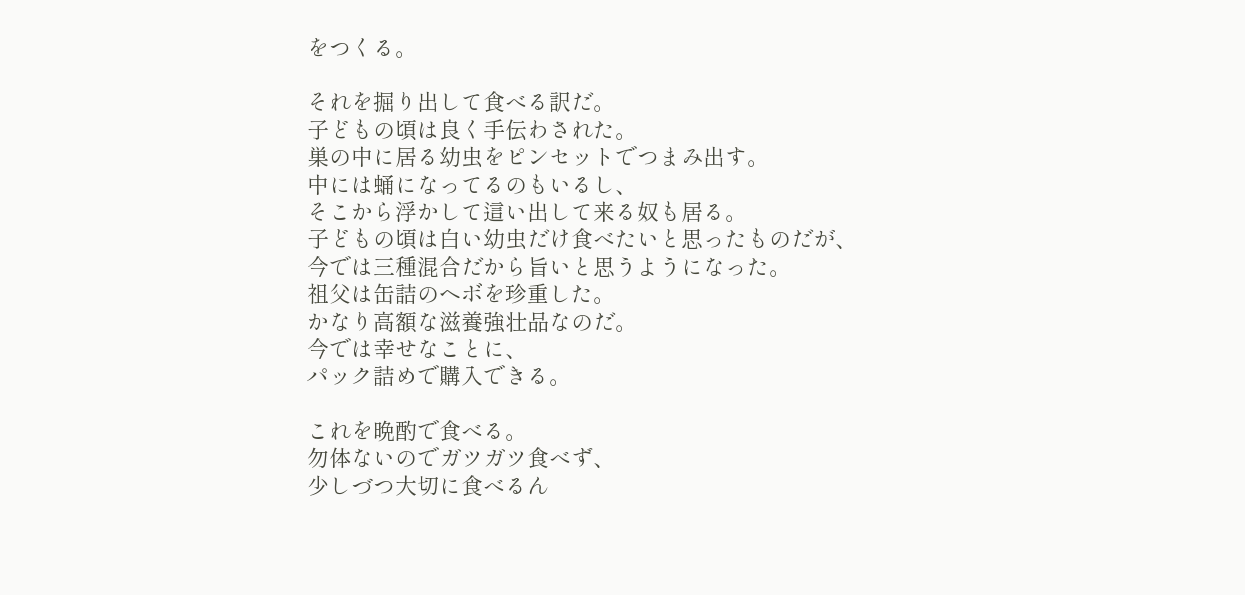をつくる。

それを掘り出して食べる訳だ。
子どもの頃は良く手伝わされた。
巣の中に居る幼虫をピンセットでつまみ出す。
中には蛹になってるのもいるし、
そこから浮かして這い出して来る奴も居る。
子どもの頃は白い幼虫だけ食べたいと思ったものだが、
今では三種混合だから旨いと思うようになった。
祖父は缶詰のヘボを珍重した。
かなり高額な滋養強壮品なのだ。
今では幸せなことに、
パック詰めで購入できる。

これを晩酌で食べる。
勿体ないのでガツガツ食べず、
少しづつ大切に食べるん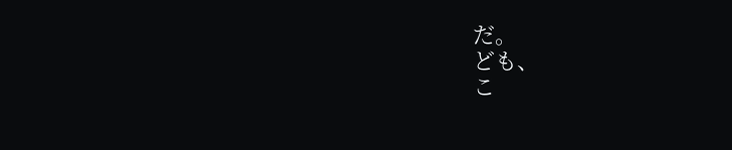だ。
ども、
こ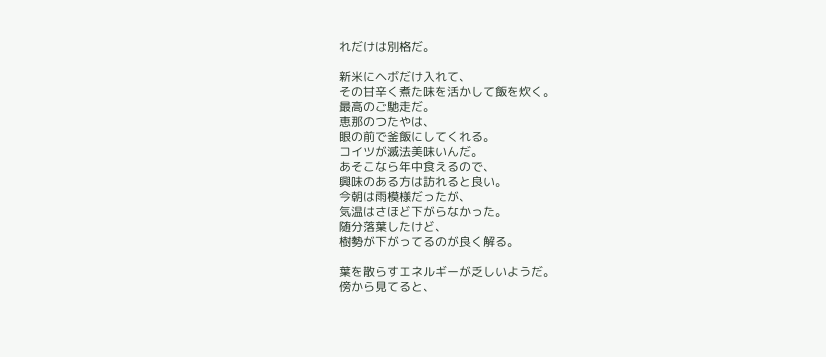れだけは別格だ。

新米にヘボだけ入れて、
その甘辛く煮た味を活かして飯を炊く。
最高のご馳走だ。
恵那のつたやは、
眼の前で釜飯にしてくれる。
コイツが滅法美味いんだ。
あそこなら年中食えるので、
興味のある方は訪れると良い。
今朝は雨模様だったが、
気温はさほど下がらなかった。
随分落葉したけど、
樹勢が下がってるのが良く解る。

葉を散らすエネルギーが乏しいようだ。
傍から見てると、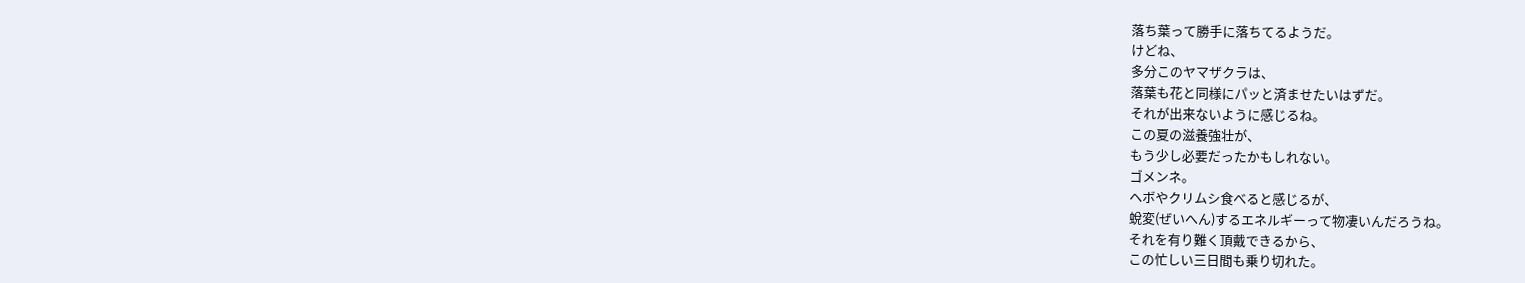落ち葉って勝手に落ちてるようだ。
けどね、
多分このヤマザクラは、
落葉も花と同様にパッと済ませたいはずだ。
それが出来ないように感じるね。
この夏の滋養強壮が、
もう少し必要だったかもしれない。
ゴメンネ。
ヘボやクリムシ食べると感じるが、
蛻変(ぜいへん)するエネルギーって物凄いんだろうね。
それを有り難く頂戴できるから、
この忙しい三日間も乗り切れた。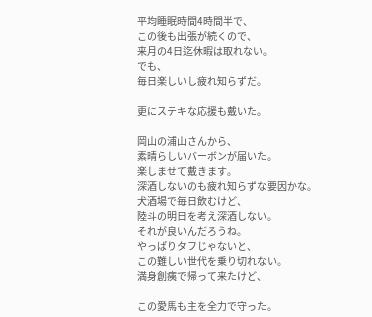平均睡眠時間4時間半で、
この後も出張が続くので、
来月の4日迄休暇は取れない。
でも、
毎日楽しいし疲れ知らずだ。

更にステキな応援も戴いた。

岡山の浦山さんから、
素晴らしいバーボンが届いた。
楽しませて戴きます。
深酒しないのも疲れ知らずな要因かな。
犬酒場で毎日飲むけど、
陸斗の明日を考え深酒しない。
それが良いんだろうね。
やっぱりタフじゃないと、
この難しい世代を乗り切れない。
満身創痍で帰って来たけど、

この愛馬も主を全力で守った。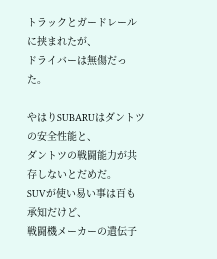トラックとガードレールに挟まれたが、
ドライバーは無傷だった。

やはりSUBARUはダントツの安全性能と、
ダントツの戦闘能力が共存しないとだめだ。
SUVが使い易い事は百も承知だけど、
戦闘機メーカーの遺伝子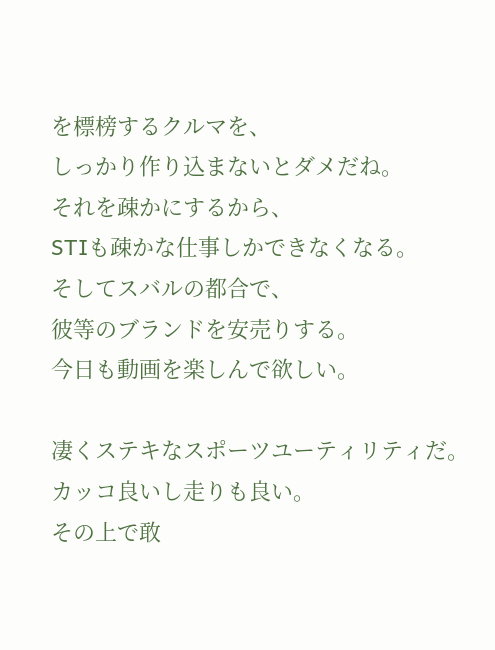を標榜するクルマを、
しっかり作り込まないとダメだね。
それを疎かにするから、
STIも疎かな仕事しかできなくなる。
そしてスバルの都合で、
彼等のブランドを安売りする。
今日も動画を楽しんで欲しい。

凄くステキなスポーツユーティリティだ。
カッコ良いし走りも良い。
その上で敢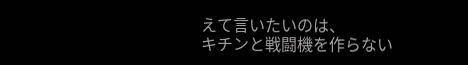えて言いたいのは、
キチンと戦闘機を作らない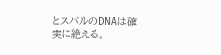とスバルのDNAは確実に絶える。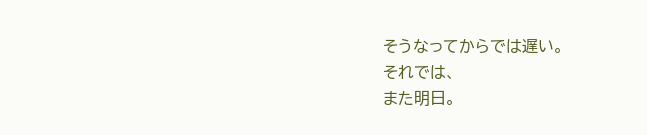そうなってからでは遅い。
それでは、
また明日。